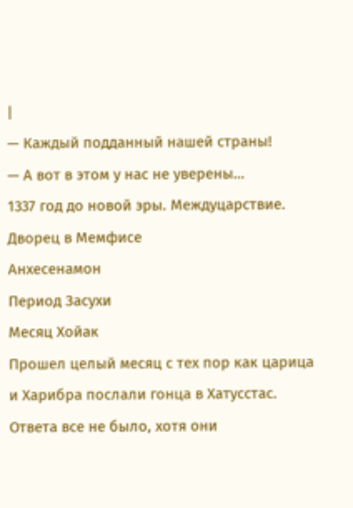|
— Каждый подданный нашей страны!
— А вот в этом у нас не уверены…
1337 год до новой эры. Междуцарствие. Дворец в Мемфисе
Анхесенамон
Период Засухи
Месяц Хойак
Прошел целый месяц с тех пор как царица и Харибра послали гонца в Хатусстас. Ответа все не было, хотя они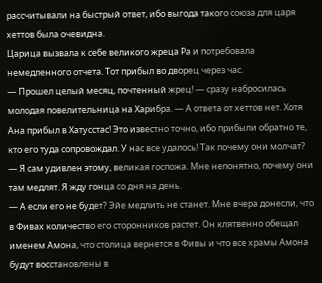рассчитывали на быстрый ответ, ибо выгода такого союза для царя хеттов была очевидна.
Царица вызвала к себе великого жреца Ра и потребовала немедленного отчета. Тот прибыл во дворец через час.
— Прошел целый месяц, почтенный жрец! — сразу набросилась молодая повелительница на Харибра. — А ответа от хеттов нет. Хотя Ана прибыл в Хатусстас! Это известно точно, ибо прибыли обратно те, кто его туда сопровождал. У нас все удалось! Так почему они молчат?
— Я сам удивлен этому, великая госпожа. Мне непонятно, почему они там медлят. Я жду гонца со дня на день.
— А если его не будет? Эйе медлить не станет. Мне вчера донесли, что в Фивах количество его сторонников растет. Он клятвенно обещал именем Амона, что столица вернется в Фивы и что все храмы Амона будут восстановлены в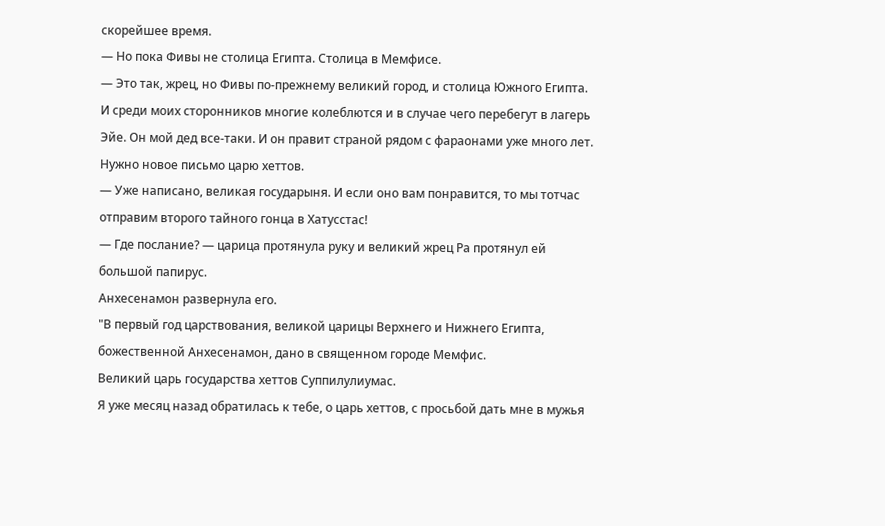скорейшее время.
— Но пока Фивы не столица Египта. Столица в Мемфисе.
— Это так, жрец, но Фивы по-прежнему великий город, и столица Южного Египта. И среди моих сторонников многие колеблются и в случае чего перебегут в лагерь Эйе. Он мой дед все-таки. И он правит страной рядом с фараонами уже много лет. Нужно новое письмо царю хеттов.
— Уже написано, великая государыня. И если оно вам понравится, то мы тотчас отправим второго тайного гонца в Хатусстас!
— Где послание? — царица протянула руку и великий жрец Ра протянул ей большой папирус.
Анхесенамон развернула его.
"В первый год царствования, великой царицы Верхнего и Нижнего Египта, божественной Анхесенамон, дано в священном городе Мемфис.
Великий царь государства хеттов Суппилулиумас.
Я уже месяц назад обратилась к тебе, о царь хеттов, с просьбой дать мне в мужья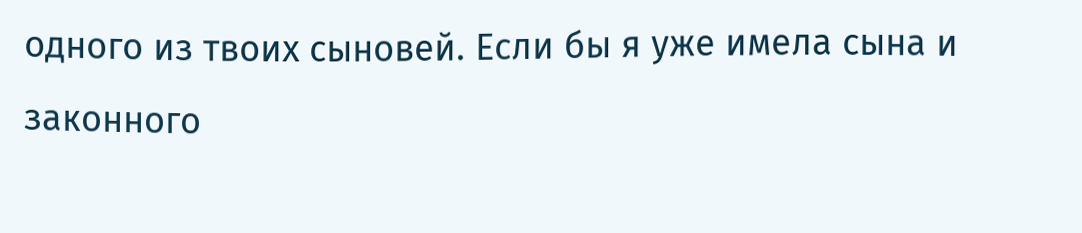одного из твоих сыновей. Если бы я уже имела сына и законного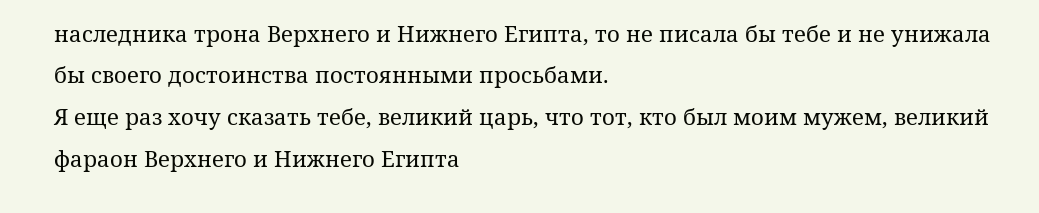наследника трона Верхнего и Нижнего Египта, то не писала бы тебе и не унижала бы своего достоинства постоянными просьбами.
Я еще раз хочу сказать тебе, великий царь, что тот, кто был моим мужем, великий фараон Верхнего и Нижнего Египта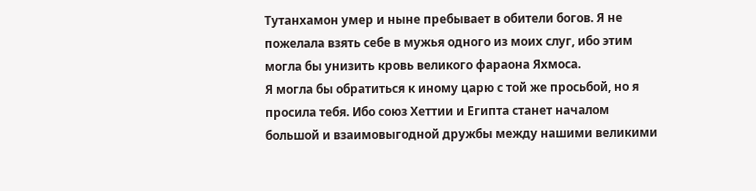Тутанхамон умер и ныне пребывает в обители богов. Я не пожелала взять себе в мужья одного из моих слуг, ибо этим могла бы унизить кровь великого фараона Яхмоса.
Я могла бы обратиться к иному царю с той же просьбой, но я просила тебя. Ибо союз Хеттии и Египта станет началом большой и взаимовыгодной дружбы между нашими великими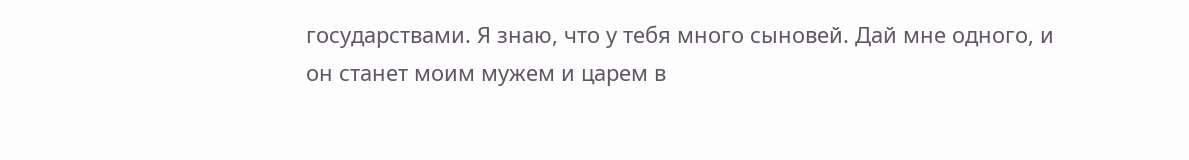государствами. Я знаю, что у тебя много сыновей. Дай мне одного, и он станет моим мужем и царем в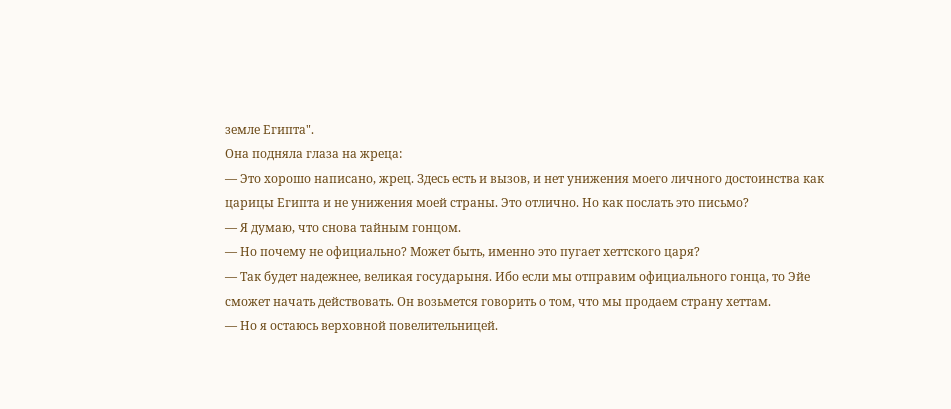земле Египта".
Она подняла глаза на жреца:
— Это хорошо написано, жрец. Здесь есть и вызов, и нет унижения моего личного достоинства как царицы Египта и не унижения моей страны. Это отлично. Но как послать это письмо?
— Я думаю, что снова тайным гонцом.
— Но почему не официально? Может быть, именно это пугает хеттского царя?
— Так будет надежнее, великая государыня. Ибо если мы отправим официального гонца, то Эйе сможет начать действовать. Он возьмется говорить о том, что мы продаем страну хеттам.
— Но я остаюсь верховной повелительницей.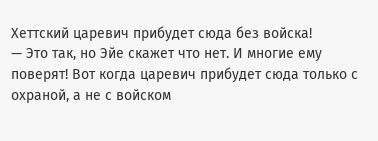Хеттский царевич прибудет сюда без войска!
— Это так, но Эйе скажет что нет. И многие ему поверят! Вот когда царевич прибудет сюда только с охраной, а не с войском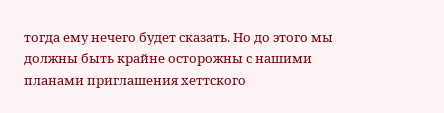тогда ему нечего будет сказать. Но до этого мы должны быть крайне осторожны с нашими планами приглашения хеттского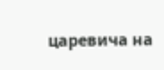царевича на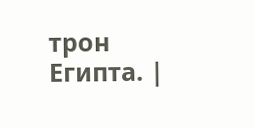трон Египта. |